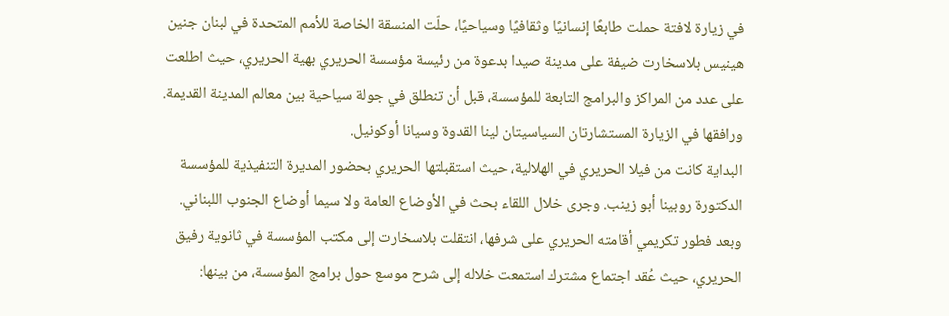في زيارة لافتة حملت طابعًا إنسانيًا وثقافيًا وسياحيًا، حلّت المنسقة الخاصة للأمم المتحدة في لبنان جنين هينيس بلاسخارت ضيفة على مدينة صيدا بدعوة من رئيسة مؤسسة الحريري بهية الحريري، حيث اطلعت على عدد من المراكز والبرامج التابعة للمؤسسة، قبل أن تنطلق في جولة سياحية بين معالم المدينة القديمة. ورافقها في الزيارة المستشارتان السياسيتان لينا القدوة وسيانا أوكونيل.
البداية كانت من فيلا الحريري في الهلالية، حيث استقبلتها الحريري بحضور المديرة التنفيذية للمؤسسة الدكتورة روبينا أبو زينب. وجرى خلال اللقاء بحث في الأوضاع العامة ولا سيما أوضاع الجنوب اللبناني.
وبعد فطور تكريمي أقامته الحريري على شرفها، انتقلت بلاسخارت إلى مكتب المؤسسة في ثانوية رفيق الحريري، حيث عُقد اجتماع مشترك استمعت خلاله إلى شرح موسع حول برامج المؤسسة، من بينها: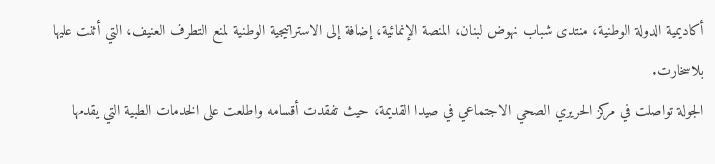أكاديمية الدولة الوطنية، منتدى شباب نهوض لبنان، المنصة الإنمائية، إضافة إلى الاستراتيجية الوطنية لمنع التطرف العنيف، التي أثنت عليها بلاسخارت.
الجولة تواصلت في مركز الحريري الصحي الاجتماعي في صيدا القديمة، حيث تفقدت أقسامه واطلعت على الخدمات الطبية التي يقدمها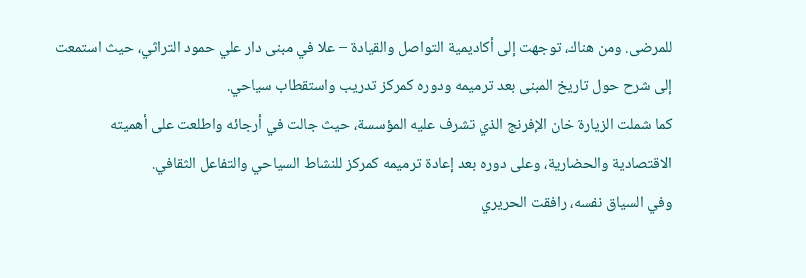للمرضى. ومن هناك، توجهت إلى أكاديمية التواصل والقيادة – علا في مبنى دار علي حمود التراثي، حيث استمعت إلى شرح حول تاريخ المبنى بعد ترميمه ودوره كمركز تدريب واستقطاب سياحي.
كما شملت الزيارة خان الإفرنج الذي تشرف عليه المؤسسة، حيث جالت في أرجائه واطلعت على أهميته الاقتصادية والحضارية، وعلى دوره بعد إعادة ترميمه كمركز للنشاط السياحي والتفاعل الثقافي.
وفي السياق نفسه، رافقت الحريري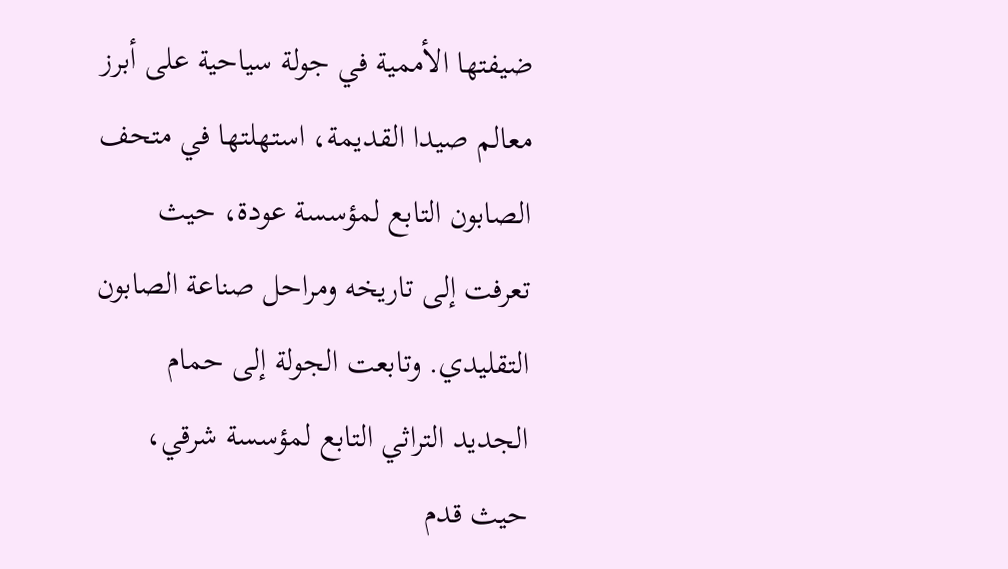ضيفتها الأممية في جولة سياحية على أبرز معالم صيدا القديمة، استهلتها في متحف الصابون التابع لمؤسسة عودة، حيث تعرفت إلى تاريخه ومراحل صناعة الصابون التقليدي. وتابعت الجولة إلى حمام الجديد التراثي التابع لمؤسسة شرقي، حيث قدم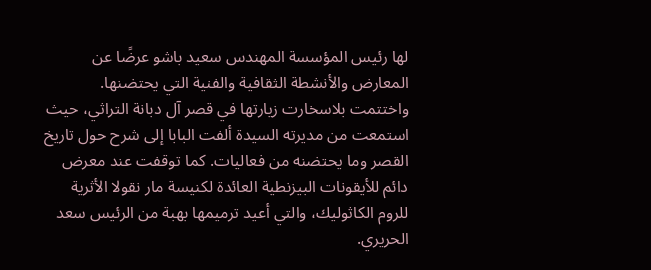لها رئيس المؤسسة المهندس سعيد باشو عرضًا عن المعارض والأنشطة الثقافية والفنية التي يحتضنها.
واختتمت بلاسخارت زيارتها في قصر آل دبانة التراثي، حيث استمعت من مديرته السيدة ألفت البابا إلى شرح حول تاريخ القصر وما يحتضنه من فعاليات. كما توقفت عند معرض دائم للأيقونات البيزنطية العائدة لكنيسة مار نقولا الأثرية للروم الكاثوليك، والتي أعيد ترميمها بهبة من الرئيس سعد الحريري.